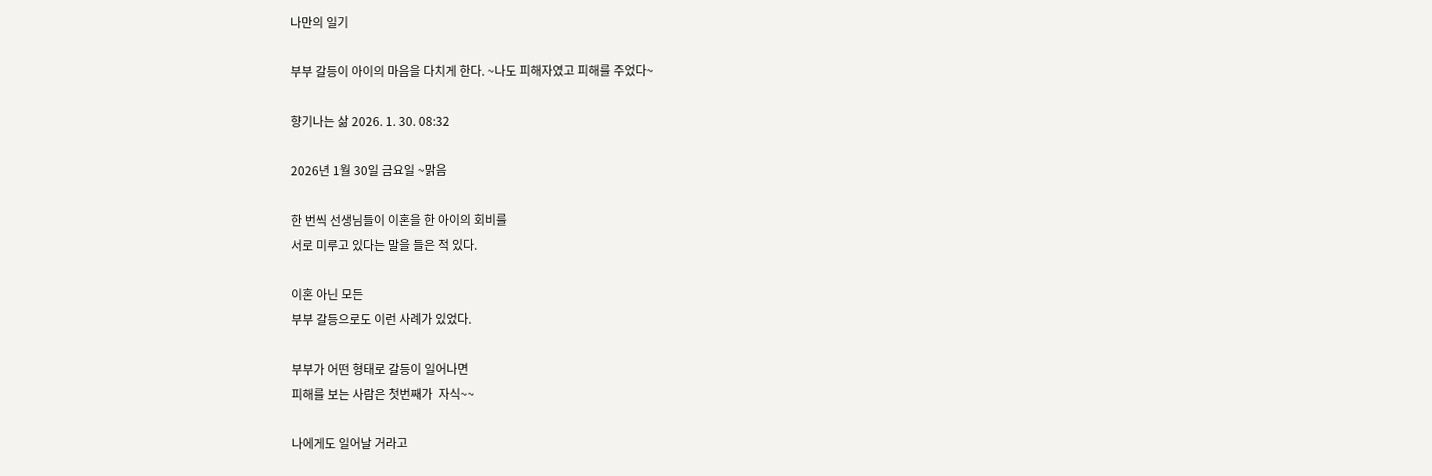나만의 일기

부부 갈등이 아이의 마음을 다치게 한다. ~나도 피해자였고 피해를 주었다~

향기나는 삶 2026. 1. 30. 08:32

2026년 1월 30일 금요일 ~맑음

한 번씩 선생님들이 이혼을 한 아이의 회비를
서로 미루고 있다는 말을 들은 적 있다.

이혼 아닌 모든
부부 갈등으로도 이런 사례가 있었다.

부부가 어떤 형태로 갈등이 일어나면
피해를 보는 사람은 첫번째가  자식~~

나에게도 일어날 거라고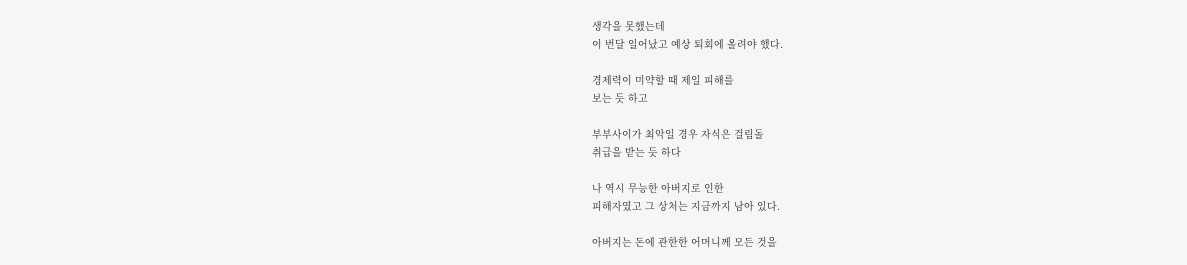생각을 못했는데
이 번달 일어났고 예상 퇴회에 올려야 했다.

경제력이 미약할 때 제일 피해를
보는 듯 하고

부부사이가 최악일 경우 자식은 걸림돌
취급을 받는 듯 하다

나 역시 무능한 아버지로 인한
피해자였고 그 상처는 지금까지 남아 있다.

아버지는 돈에 관한한 어머니께 모든 것을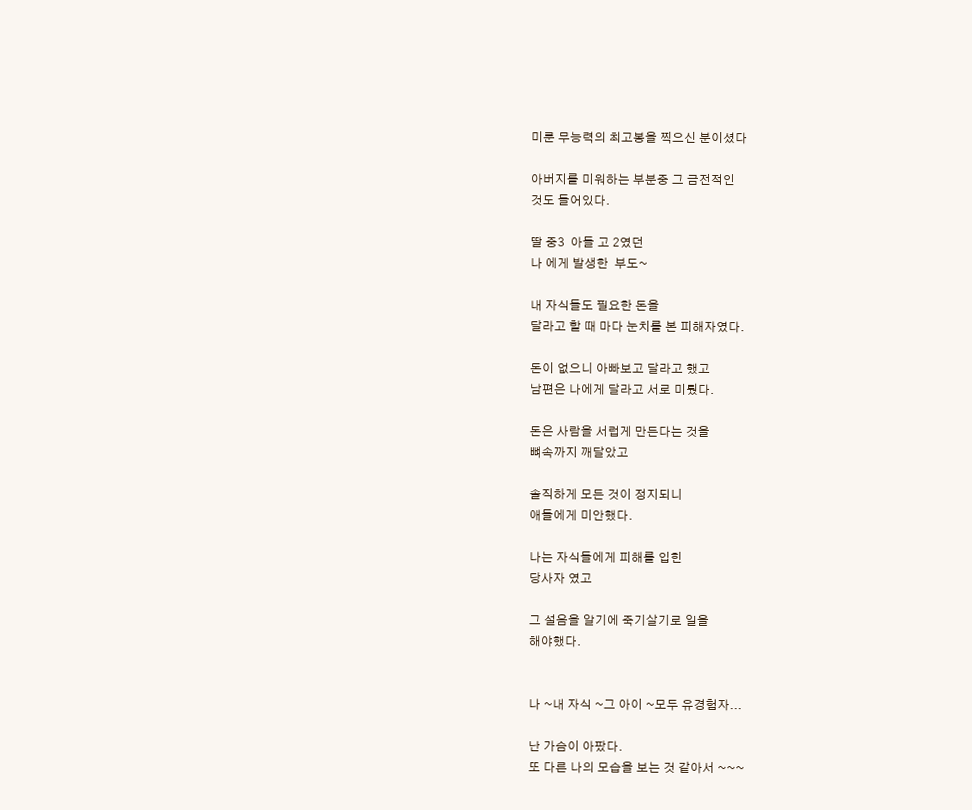미룬 무능력의 최고봉을 찍으신 분이셨다

아버지를 미워하는 부분중 그 금전적인
것도 들어있다.

딸 중3  아들 고 2였던
나 에게 발생한  부도~

내 자식들도 필요한 돈을
달라고 할 때 마다 눈치를 본 피해자였다.

돈이 없으니 아빠보고 달라고 했고
남편은 나에게 달라고 서로 미뤘다.

돈은 사람을 서럽게 만든다는 것을
뼈속까지 깨달았고

솔직하게 모든 것이 정지되니
애들에게 미안했다.

나는 자식들에게 피해를 입힌
당사자 였고

그 설음을 알기에 죽기살기로 일을
해야했다.


나 ~내 자식 ~그 아이 ~모두 유경험자...

난 가슴이 아팠다.
또 다른 나의 모습을 보는 것 같아서 ~~~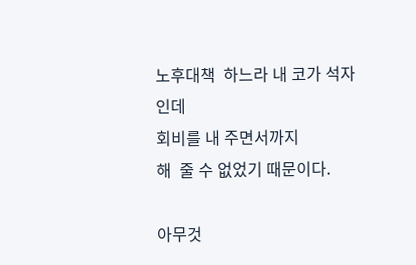노후대책  하느라 내 코가 석자인데
회비를 내 주면서까지
해  줄 수 없었기 때문이다.

아무것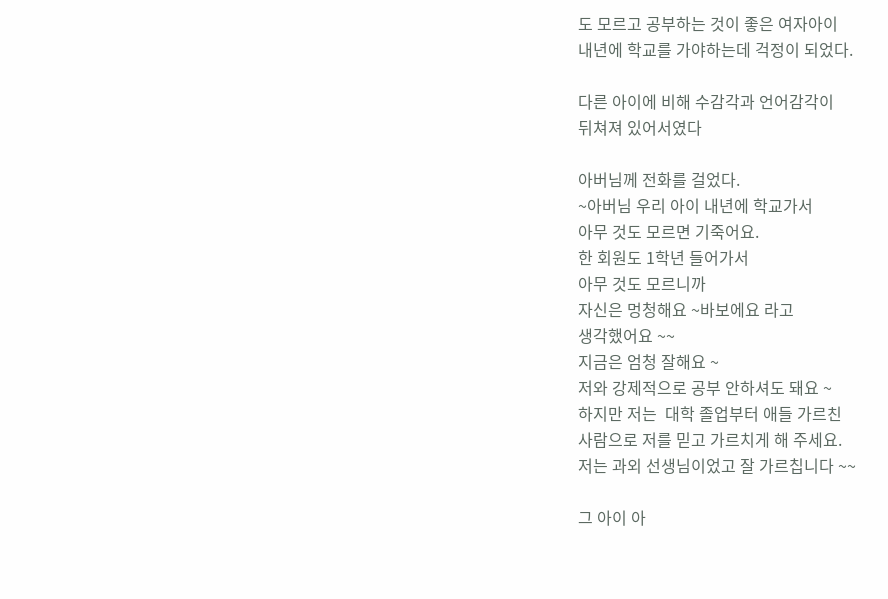도 모르고 공부하는 것이 좋은 여자아이
내년에 학교를 가야하는데 걱정이 되었다.

다른 아이에 비해 수감각과 언어감각이
뒤쳐져 있어서였다

아버님께 전화를 걸었다.
~아버님 우리 아이 내년에 학교가서
아무 것도 모르면 기죽어요.
한 회원도 1학년 들어가서
아무 것도 모르니까
자신은 멍청해요 ~바보에요 라고
생각했어요 ~~
지금은 엄청 잘해요 ~
저와 강제적으로 공부 안하셔도 돼요 ~
하지만 저는  대학 졸업부터 애들 가르친
사람으로 저를 믿고 가르치게 해 주세요.
저는 과외 선생님이었고 잘 가르칩니다 ~~

그 아이 아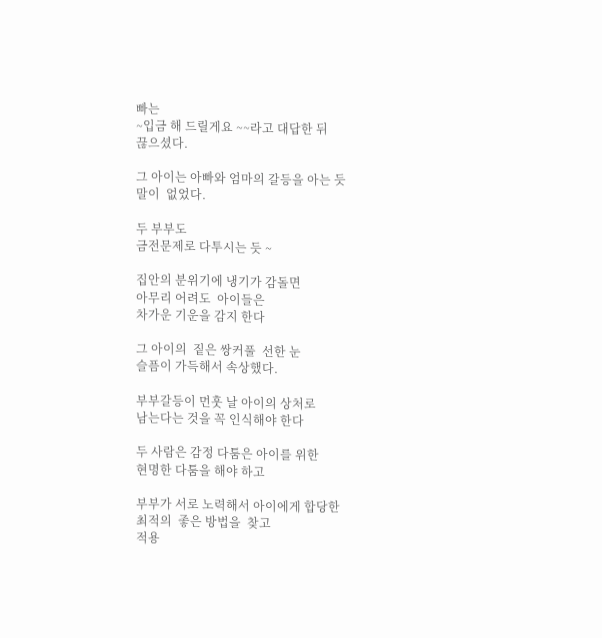빠는
~입금 해 드릴게요 ~~라고 대답한 뒤
끊으셨다.

그 아이는 아빠와 엄마의 갈등을 아는 듯
말이  없었다.

두 부부도
금전문제로 다투시는 듯 ~

집안의 분위기에 냉기가 감돌면
아무리 어려도  아이들은
차가운 기운을 감지 한다

그 아이의  짙은 쌍커풀  선한 눈
슬픔이 가득해서 속상했다.

부부갈등이 먼훗 날 아이의 상처로
남는다는 것을 꼭 인식해야 한다

두 사람은 감정 다툼은 아이를 위한
현명한 다툼을 해야 하고

부부가 서로 노력해서 아이에게 합당한
최적의  좋은 방법을  찾고
적용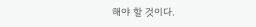해야 할 것이다.